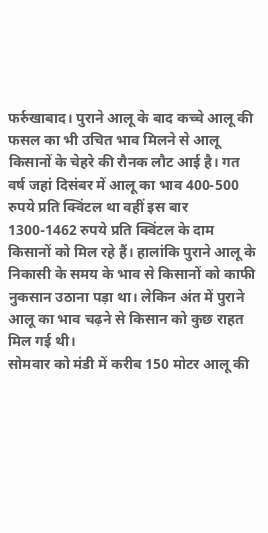फर्रुखाबाद। पुराने आलू के बाद कच्चे आलू की फसल का भी उचित भाव मिलने से आलू किसानों के चेहरे की रौनक लौट आई है। गत वर्ष जहां दिसंबर में आलू का भाव 400-500 रुपये प्रति क्विंटल था वहीं इस बार 1300-1462 रुपये प्रति क्विंटल के दाम किसानों को मिल रहे हैं। हालांकि पुराने आलू के निकासी के समय के भाव से किसानों को काफी नुकसान उठाना पड़ा था। लेकिन अंत में पुराने आलू का भाव चढ़ने से किसान को कुछ राहत मिल गई थी।
सोमवार को मंडी में करीब 150 मोटर आलू की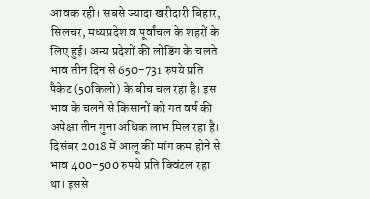आवक रही। सबसे ज्यादा खरीदारी बिहार, सिलचर, मध्यप्रदेश व पूर्वांचल के शहरों के लिए हुई। अन्य प्रदेशों की लोडिंग के चलते भाव तीन दिन से 650-731 रुपये प्रति पैकेट (50किलो) के बीच चल रहा है। इस भाव के चलने से किसानों को गत वर्ष की अपेक्षा तीन गुना अधिक लाभ मिल रहा है। दिसंबर 2018 में आलू की मांग कम होने से भाव 400-500 रुपये प्रति क्विंटल रहा था। इससे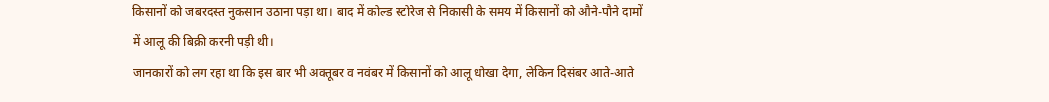किसानों को जबरदस्त नुकसान उठाना पड़ा था। बाद में कोल्ड स्टोरेज से निकासी के समय में किसानों को औने-पौने दामों में आलू की बिक्री करनी पड़ी थी।
जानकारों को लग रहा था कि इस बार भी अक्तूबर व नवंबर में किसानों को आलू धोखा देगा, लेकिन दिसंबर आते-आते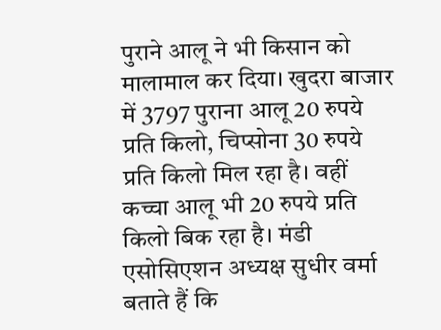पुराने आलू ने भी किसान को मालामाल कर दिया। खुदरा बाजार में 3797 पुराना आलू 20 रुपये प्रति किलो, चिप्सोना 30 रुपये प्रति किलो मिल रहा है। वहीं कच्चा आलू भी 20 रुपये प्रति किलो बिक रहा है। मंडी एसोसिएशन अध्यक्ष सुधीर वर्मा बताते हैं कि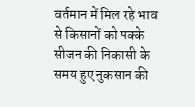वर्तमान में मिल रहे भाव से किसानों को पक्के सीजन की निकासी के समय हुए नुकसान की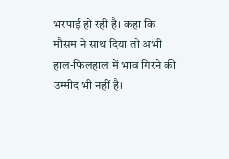भरपाई हो रही है। कहा कि मौसम ने साथ दिया तो अभी हाल-फिलहाल में भाव गिरने की उम्मीद भी नहीं है।